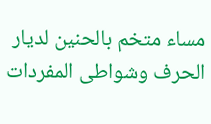مساء متخم بالحنين لديار الحرف وشواطى المفردات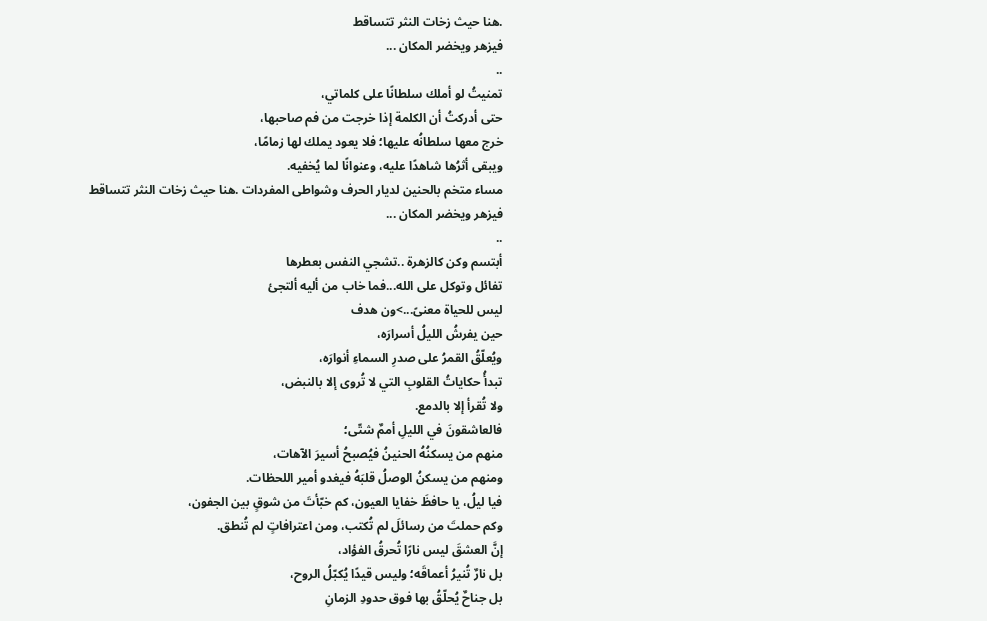.هنا حيث زخات النثر تتساقط
فيزهر ويخضر المكان ...
..
تمنيتُ لو أملك سلطانًا على كلماتي،
حتى أدركتُ أن الكلمة إذا خرجت من فم صاحبها،
خرج معها سلطانُه عليها؛ فلا يعود يملك لها زمامًا،
ويبقى أثرُها شاهدًا عليه، وعنوانًا لما يُخفيه.
مساء متخم بالحنين لديار الحرف وشواطى المفردات .هنا حيث زخات النثر تتساقط
فيزهر ويخضر المكان ...
..
أبتسم وكن كالزهرة ..تشجي النفس بعطرها
تفائل وتوكل على الله...فما خاب من أليه ألتجئ
ليس للحياة معنىً...>ون هدف
حين يفرشُ الليلُ أسرارَه،
ويُعلّقُ القمرُ على صدرِ السماءِ أنوارَه،
تبدأُ حكاياتُ القلوبِ التي لا تُروى إلا بالنبض،
ولا تُقرأ إلا بالدمع.
فالعاشقونَ في الليلِ أممٌ شتّى؛
منهم من يسكنُهُ الحنينُ فيُصبحُ أسيرَ الآهات،
ومنهم من يسكنُ الوصلُ قلبَهُ فيغدو أمير اللحظات.
فيا ليلُ، يا حافظَ خفايا العيون، كم خبّأتَ من شوقٍ بين الجفون،
وكم حملتَ من رسائلَ لم تُكتب، ومن اعترافاتٍ لم تُنطق.
إنَّ العشقَ ليس نارًا تُحرقُ الفؤاد،
بل نارٌ تُنيرُ أعماقَه؛ وليس قيدًا يُكبّلُ الروح،
بل جناحٌ يُحلّقُ بها فوق حدودِ الزمانِ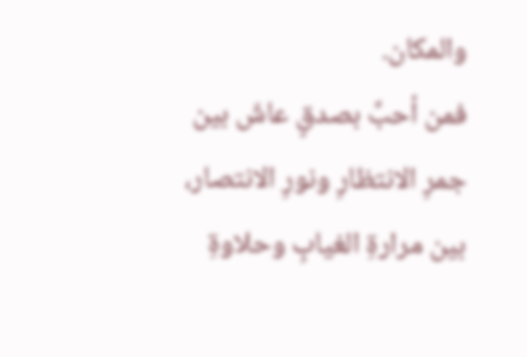والمكان.
فمن أحبَّ بصدقٍ عاشَ بين جمرِ الانتظارِ ونورِ الانتصار،
بين مرارةِ الغيابِ وحلاوةِ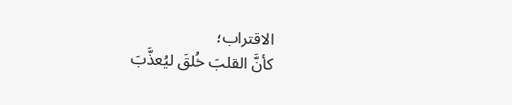الاقتراب؛
كأنَّ القلبَ خُلقَ ليُعذَّبَ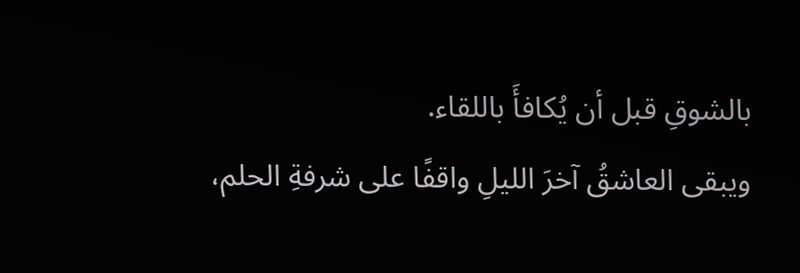بالشوقِ قبل أن يُكافأَ باللقاء.
ويبقى العاشقُ آخرَ الليلِ واقفًا على شرفةِ الحلم،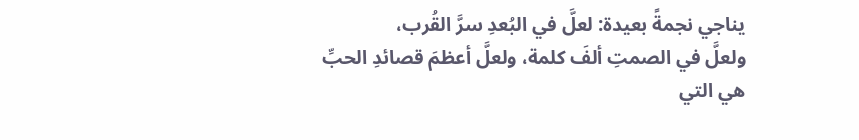يناجي نجمةً بعيدة: لعلَّ في البُعدِ سرَّ القُرب،
ولعلَّ في الصمتِ ألفَ كلمة، ولعلَّ أعظمَ قصائدِ الحبِّ
هي التي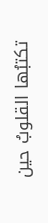تكتبُها القلوبُ حين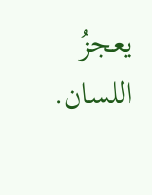يعجزُ اللسان.